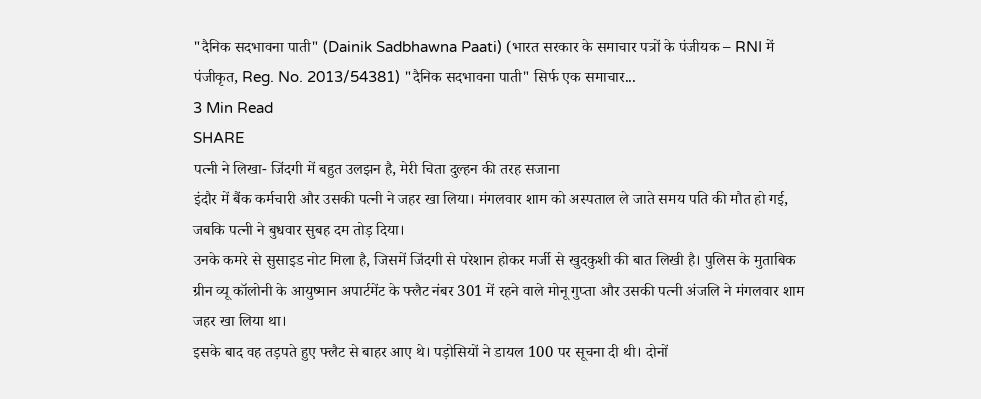"दैनिक सदभावना पाती" (Dainik Sadbhawna Paati) (भारत सरकार के समाचार पत्रों के पंजीयक – RNI में पंजीकृत, Reg. No. 2013/54381) "दैनिक सदभावना पाती" सिर्फ एक समाचार...
3 Min Read
SHARE
पत्नी ने लिखा- जिंदगी में बहुत उलझन है, मेरी चिता दुल्हन की तरह सजाना
इंदौर में बैंक कर्मचारी और उसकी पत्नी ने जहर खा लिया। मंगलवार शाम को अस्पताल ले जाते समय पति की मौत हो गई, जबकि पत्नी ने बुधवार सुबह दम तोड़ दिया।
उनके कमरे से सुसाइड नोट मिला है, जिसमें जिंदगी से परेशान होकर मर्जी से खुदकुशी की बात लिखी है। पुलिस के मुताबिक ग्रीन व्यू कॉलोनी के आयुष्मान अपार्टमेंट के फ्लैट नंबर 301 में रहने वाले मोनू गुप्ता और उसकी पत्नी अंजलि ने मंगलवार शाम जहर खा लिया था।
इसके बाद वह तड़पते हुए फ्लैट से बाहर आए थे। पड़ोसियों ने डायल 100 पर सूचना दी थी। दोनों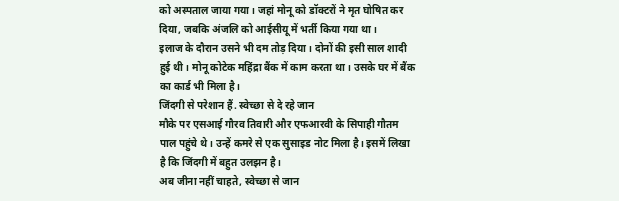को अस्पताल जाया गया। जहां मोनू को डॉक्टरों ने मृत घोषित कर दिया, जबकि अंजलि को आईसीयू में भर्ती किया गया था।
इलाज के दौरान उसने भी दम तोड़ दिया। दोनों की इसी साल शादी हुई थी। मोनू कोटेक महिंद्रा बैंक में काम करता था। उसके घर में बैंक का कार्ड भी मिला है।
जिंदगी से परेशान हैं. स्वेच्छा से दे रहे जान
मौके पर एसआई गौरव तिवारी और एफआरवी के सिपाही गौतम पाल पहुंचे थे। उन्हें कमरे से एक सुसाइड नोट मिला है। इसमें लिखा है कि जिंदगी में बहुत उलझन है।
अब जीना नहीं चाहते, स्वेच्छा से जान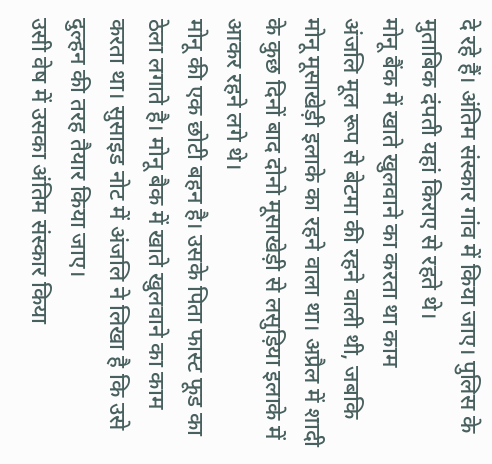दे रहे हैं। अंतिम संस्कार गांव में किया जाए। पुलिस के मुताबिक दंपती यहां किराए से रहते थे।
मोनू बैंक में खाते खुलवाने का करता था काम
अंजलि मूल रूप से बेटमा की रहने वाली थी, जबकि मोनू मूसाखेड़ी इलाके का रहने वाला था। अप्रैल में शादी के कुछ दिनों बाद दोनो मूसाखेड़ी से लसुड़िया इलाके में आकर रहने लगे थे।
मोनू की एक छोटी बहन है। उसके पिता फास्ट फूड का ठेला लगाते है। मोनू बैक में खाते खुलवाने का काम करता था। सुसाइड नोट में अंजलि ने लिखा है कि उसे दुल्हन की तरह तैयार किया जाए।
उसी वेष में उसका अंतिम संस्कार किया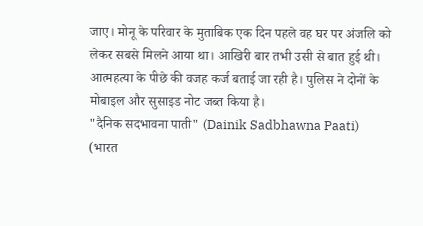जाए। मोनू के परिवार के मुताबिक एक दिन पहले वह घर पर अंजलि को लेकर सबसे मिलने आया था। आखिरी बार तभी उसी से बात हुई थी।
आत्महत्या के पीछे की वजह कर्ज बताई जा रही है। पुलिस ने दोनों के मोबाइल और सुसाइड नोट जब्त किया है।
"दैनिक सदभावना पाती" (Dainik Sadbhawna Paati)
(भारत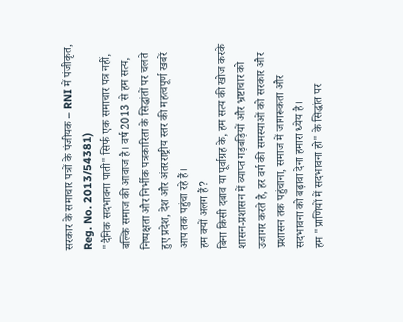सरकार के समाचार पत्रों के पंजीयक – RNI में पंजीकृत, Reg. No. 2013/54381)
"दैनिक सदभावना पाती" सिर्फ एक समाचार पत्र नहीं, बल्कि समाज की आवाज है। वर्ष 2013 से हम सत्य, निष्पक्षता और निर्भीक पत्रकारिता के सिद्धांतों पर चलते हुए प्रदेश, देश और अंतरराष्ट्रीय स्तर की महत्वपूर्ण खबरें आप तक पहुंचा रहे हैं।
हम क्यों अलग हैं?
बिना किसी दबाव या पूर्वाग्रह के, हम सत्य की खोज करके शासन-प्रशासन में व्याप्त गड़बड़ियों और भ्रष्टाचार को उजागर करते है, हर वर्ग की समस्याओं को सरकार और प्रशासन तक पहुंचाना, समाज में जागरूकता और सदभावना को बढ़ावा देना हमारा ध्येय है।
हम "प्राणियों में सदभावना हो" के सिद्धांत पर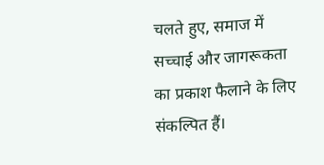चलते हुए, समाज में सच्चाई और जागरूकता का प्रकाश फैलाने के लिए संकल्पित हैं।